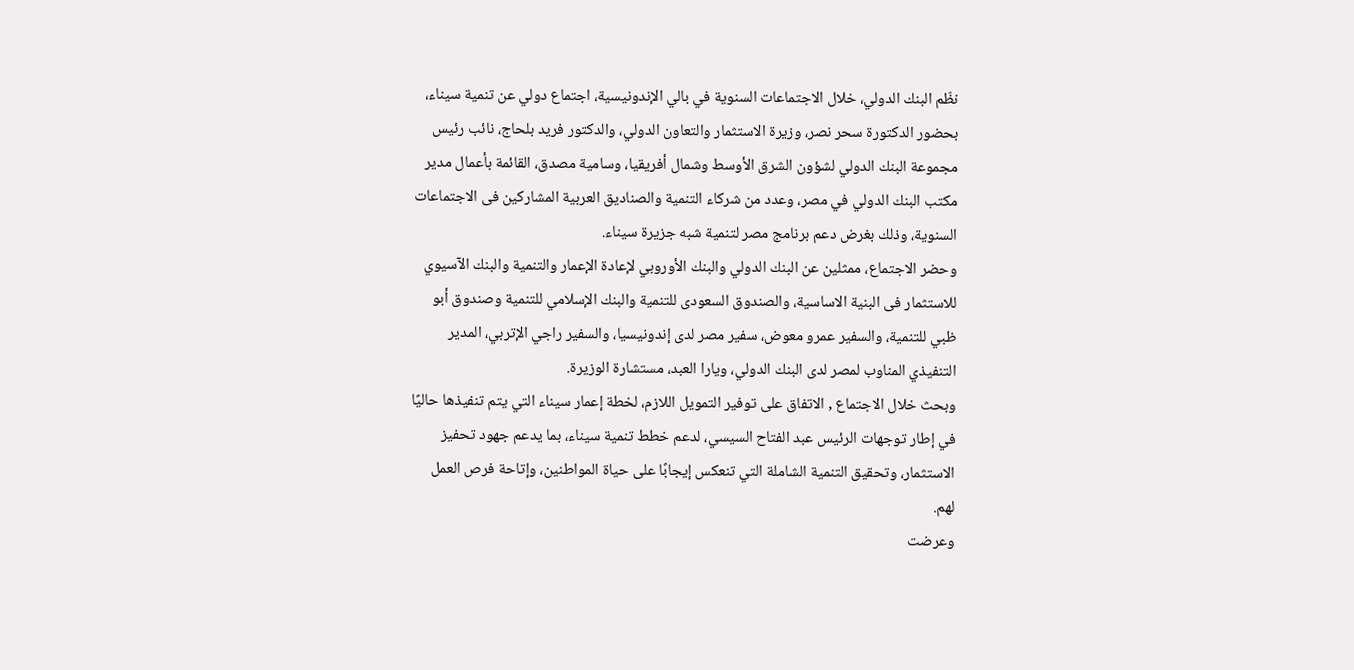نظّم البنك الدولي، خلال الاجتماعات السنوية في بالي الإندونيسية، اجتماع دولي عن تنمية سيناء، بحضور الدكتورة سحر نصر، وزيرة الاستثمار والتعاون الدولي، والدكتور فريد بلحاج، نائب رئيس مجموعة البنك الدولي لشؤون الشرق الأوسط وشمال أفريقيا، وسامية مصدق، القائمة بأعمال مدير مكتب البنك الدولي في مصر، وعدد من شركاء التنمية والصناديق العربية المشاركين فى الاجتماعات السنوية، وذلك بغرض دعم برنامج مصر لتنمية شبه جزيرة سيناء.
وحضر الاجتماع، ممثلين عن البنك الدولي والبنك الأوروبي لإعادة الإعمار والتنمية والبنك الآسيوي للاستثمار فى البنية الاساسية، والصندوق السعودى للتنمية والبنك الإسلامي للتنمية وصندوق أبو ظبي للتنمية، والسفير عمرو معوض، سفير مصر لدى إندونيسيا، والسفير راجي الإتربي، المدير التنفيذي المناوب لمصر لدى البنك الدولي، ويارا العبد، مستشارة الوزيرة.
وبحث خلال الاجتماع , الاتفاق على توفير التمويل اللازم، لخطة إعمار سيناء التي يتم تنفيذها حاليًا في إطار توجهات الرئيس عبد الفتاح السيسي، لدعم خطط تنمية سيناء، بما يدعم جهود تحفيز الاستثمار، وتحقيق التنمية الشاملة التي تنعكس إيجابًا على حياة المواطنين، وإتاحة فرص العمل لهم.
وعرضت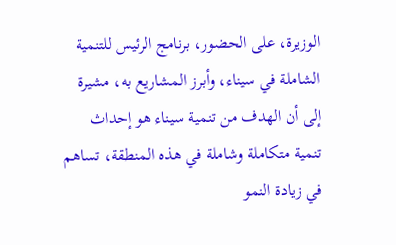الوزيرة، على الحضور، برنامج الرئيس للتنمية الشاملة في سيناء، وأبرز المشاريع به، مشيرة إلى أن الهدف من تنمية سيناء هو إحداث تنمية متكاملة وشاملة في هذه المنطقة، تساهم في زيادة النمو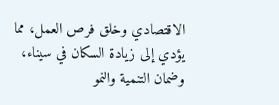الاقتصادي وخلق فرص العمل، مما يؤدي إلى زيادة السكان في سيناء، وضمان التنمية والنمو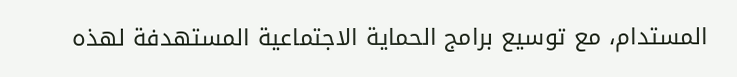المستدام، مع توسيع برامج الحماية الاجتماعية المستهدفة لهذه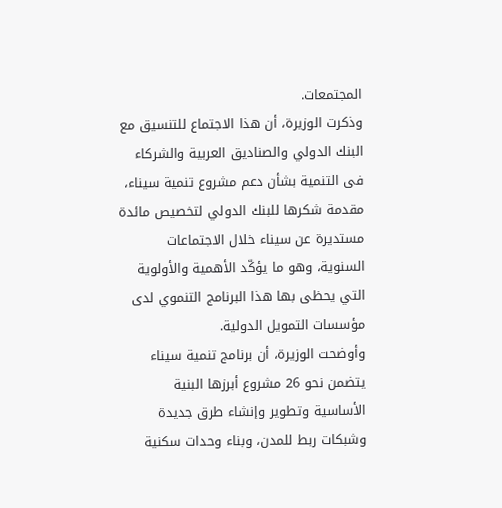المجتمعات.
وذكرت الوزيرة، أن هذا الاجتماع للتنسيق مع البنك الدولي والصناديق العربية والشركاء فى التنمية بشأن دعم مشروع تنمية سيناء، مقدمة شكرها للبنك الدولي لتخصيص مائدة مستديرة عن سيناء خلال الاجتماعات السنوية، وهو ما يؤكّد الأهمية والأولوية التي يحظى بها هذا البرنامج التنموي لدى مؤسسات التمويل الدولية.
وأوضحت الوزيرة، أن برنامج تنمية سيناء يتضمن نحو 26 مشروع أبرزها البنية الأساسية وتطوير وإنشاء طرق جديدة وشبكات ربط للمدن، وبناء وحدات سكنية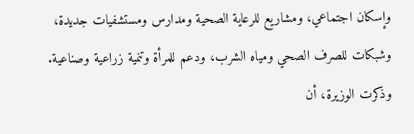وإسكان اجتماعي، ومشاريع للرعاية الصحية ومدارس ومستشفيات جديدة، وشبكات للصرف الصحي ومياه الشرب، ودعم للمرأة وتنمية زراعية وصناعية.
وذكرت الوزيرة، أن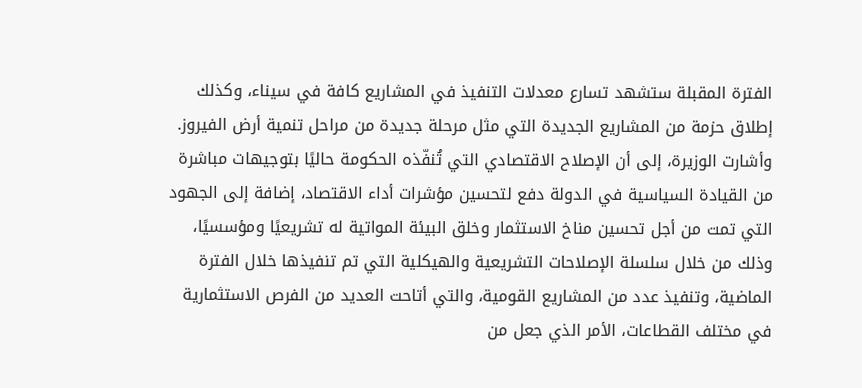الفترة المقبلة ستشهد تسارع معدلات التنفيذ في المشاريع كافة في سيناء، وكذلك إطلاق حزمة من المشاريع الجديدة التي مثل مرحلة جديدة من مراحل تنمية أرض الفيروز.
وأشارت الوزيرة، إلى أن الإصلاح الاقتصادي التي تُنفّذه الحكومة حاليًا بتوجيهات مباشرة من القيادة السياسية في الدولة دفع لتحسين مؤشرات أداء الاقتصاد، إضافة إلى الجهود التي تمت من أجل تحسين مناخ الاستثمار وخلق البيئة المواتية له تشريعيًا ومؤسسيًا، وذلك من خلال سلسلة الإصلاحات التشريعية والهيكلية التي تم تنفيذها خلال الفترة الماضية، وتنفيذ عدد من المشاريع القومية، والتي أتاحت العديد من الفرص الاستثمارية في مختلف القطاعات، الأمر الذي جعل من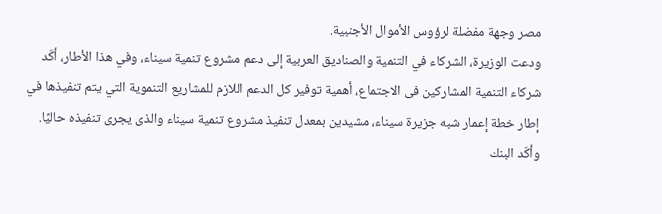مصر وجهة مفضلة لرؤوس الأموال الأجنبية.
ودعت الوزيرة، الشركاء في التنمية والصناديق العربية إلى دعم مشروع تنمية سيناء، وفي هذا الأطار، أكّد شركاء التنمية المشاركين فى الاجتماع، أهمية توفير كل الدعم اللازم للمشاريع التنموية التي يتم تنفيذها في إطار خطة إعمار شبه جزيرة سيناء، مشيدين بمعدل تنفيذ مشروع تنمية سيناء والذى يجرى تنفيذه حاليًا.
وأكّد البنك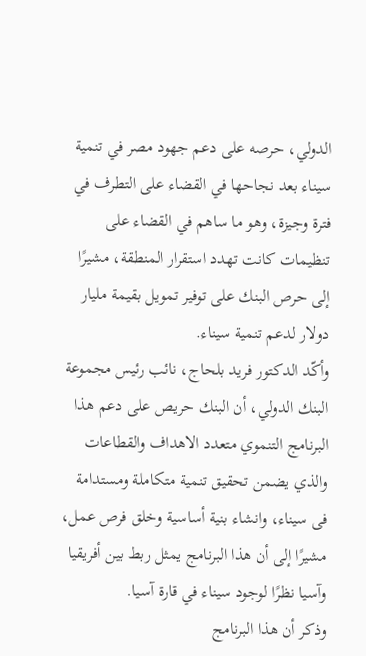الدولي، حرصه على دعم جهود مصر في تنمية سيناء بعد نجاحها في القضاء على التطرف في فترة وجيزة، وهو ما ساهم في القضاء على تنظيمات كانت تهدد استقرار المنطقة، مشيرًا إلى حرص البنك على توفير تمويل بقيمة مليار دولار لدعم تنمية سيناء.
وأكّد الدكتور فريد بلحاج، نائب رئيس مجموعة البنك الدولي، أن البنك حريص على دعم هذا البرنامج التنموي متعدد الاهداف والقطاعات والذي يضمن تحقيق تنمية متكاملة ومستدامة فى سيناء، وانشاء بنية أساسية وخلق فرص عمل، مشيرًا إلى أن هذا البرنامج يمثل ربط بين أفريقيا وآسيا نظرًا لوجود سيناء في قارة آسيا.
وذكر أن هذا البرنامج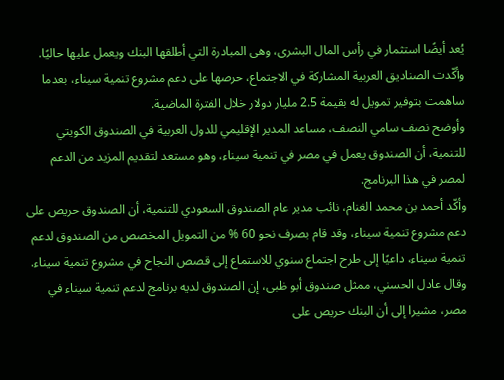يُعد أيضًا استثمار في رأس المال البشرى، وهى المبادرة التي أطلقها البنك ويعمل عليها حاليًا.
وأكّدت الصناديق العربية المشاركة في الاجتماع، حرصها على دعم مشروع تنمية سيناء، بعدما ساهمت بتوفير تمويل له بقيمة 2.5 مليار دولار خلال الفترة الماضية.
وأوضح نصف سامي النصف، مساعد المدير الإقليمي للدول العربية في الصندوق الكويتي للتنمية، أن الصندوق يعمل في مصر في تنمية سيناء، وهو مستعد لتقديم المزيد من الدعم لمصر في هذا البرنامج.
وأكّد أحمد بن محمد الغنام، نائب مدير عام الصندوق السعودي للتنمية، أن الصندوق حريص على دعم مشروع تنمية سيناء، وقد قام بصرف نحو 60 % من التمويل المخصص من الصندوق لدعم تنمية سيناء، داعيًا إلى طرح اجتماع سنوي للاستماع إلى قصص النجاح في مشروع تنمية سيناء.
وقال عادل الحسني، ممثل صندوق أبو ظبى، إن الصندوق لديه برنامج لدعم تنمية سيناء في مصر، مشيرا إلى أن البنك حريص على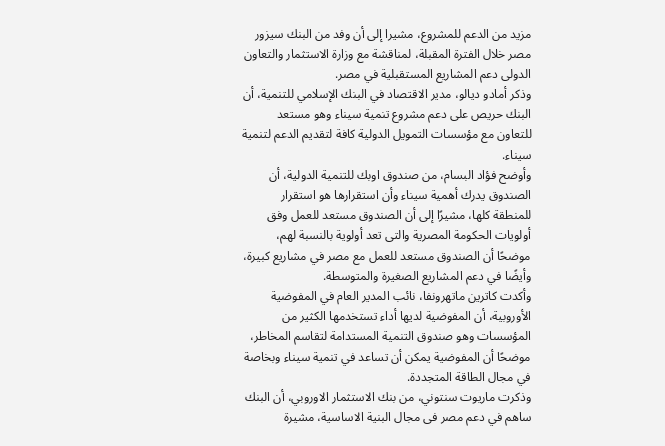مزيد من الدعم للمشروع، مشيرا إلى أن وفد من البنك سيزور مصر خلال الفترة المقبلة، لمناقشة مع وزارة الاستثمار والتعاون الدولى دعم المشاريع المستقبلية في مصر.
وذكر أمادو ديالو، مدير الاقتصاد في البنك الإسلامي للتنمية، أن البنك حريص على دعم مشروع تنمية سيناء وهو مستعد للتعاون مع مؤسسات التمويل الدولية كافة لتقديم الدعم لتنمية سيناء.
وأوضح فؤاد البسام، من صندوق اوبك للتنمية الدولية، أن الصندوق يدرك أهمية سيناء وأن استقرارها هو استقرار للمنطقة كلها، مشيرًا إلى أن الصندوق مستعد للعمل وفق أولويات الحكومة المصرية والتى تعد أولوية بالنسبة لهم، موضحًا أن الصندوق مستعد للعمل مع مصر في مشاريع كبيرة، وأيضًا في دعم المشاريع الصغيرة والمتوسطة.
وأكدت كاترين ماتهرونفا، نائب المدير العام في المفوضية الأوروبية، أن المفوضية لديها أداء تستخدمها الكثير من المؤسسات وهو صندوق التنمية المستدامة لتقاسم المخاطر، موضحًا أن المفوضية يمكن أن تساعد في تنمية سيناء وبخاصة في مجال الطاقة المتجددة.
وذكرت ماريوت سنتوني، من بنك الاستثمار الاوروبي، أن البنك ساهم في دعم مصر فى مجال البنية الاساسية، مشيرة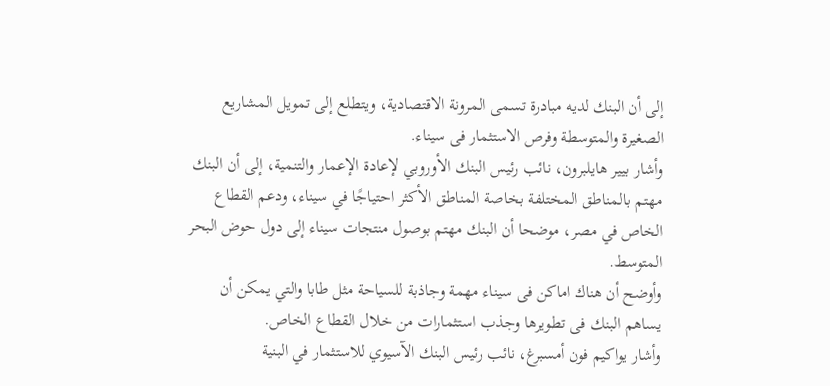إلى أن البنك لديه مبادرة تسمى المرونة الاقتصادية، ويتطلع إلى تمويل المشاريع الصغيرة والمتوسطة وفرص الاستثمار فى سيناء.
وأشار بيير هايلبرون، نائب رئيس البنك الأوروبي لإعادة الإعمار والتنمية، إلى أن البنك مهتم بالمناطق المختلفة بخاصة المناطق الأكثر احتياجًا في سيناء، ودعم القطاع الخاص في مصر، موضحا أن البنك مهتم بوصول منتجات سيناء إلى دول حوض البحر المتوسط.
وأوضح أن هناك اماكن فى سيناء مهمة وجاذبة للسياحة مثل طابا والتي يمكن أن يساهم البنك فى تطويرها وجذب استثمارات من خلال القطاع الخاص.
وأشار يواكيم فون أمسبرغ، نائب رئيس البنك الآسيوي للاستثمار في البنية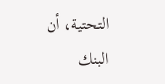التحتية، أن البنك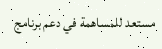مستعد للمساهمة في دعم برنامج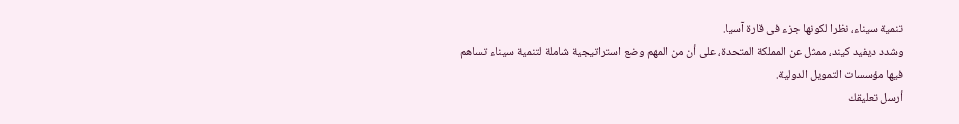تنمية سيناء، نظرا لكونها جزء فى قارة آسيا.
وشدد ديفيد كيند، ممثل عن المملكة المتحدة، على أن من المهم وضع استراتيجية شاملة لتنمية سيناء تساهم فيها مؤسسات التمويل الدولية.
أرسل تعليقك